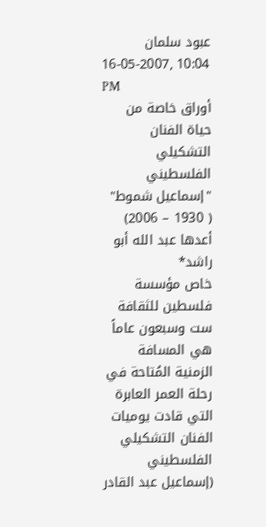عبود سلمان
16-05-2007, 10:04 PM
أوراق خاصة من حياة الفنان التشكيلي الفلسطيني "إسماعيل شموط"
( 1930 – 2006)
أعدها عبد الله أبو راشد*
خاص مؤسسة فلسطين للثقافة
ست وسبعون عاماً هي المسافة الزمنية المُتاحة في رحلة العمر العابرة التي قادت يوميات الفنان التشكيلي الفلسطيني (إسماعيل عبد القادر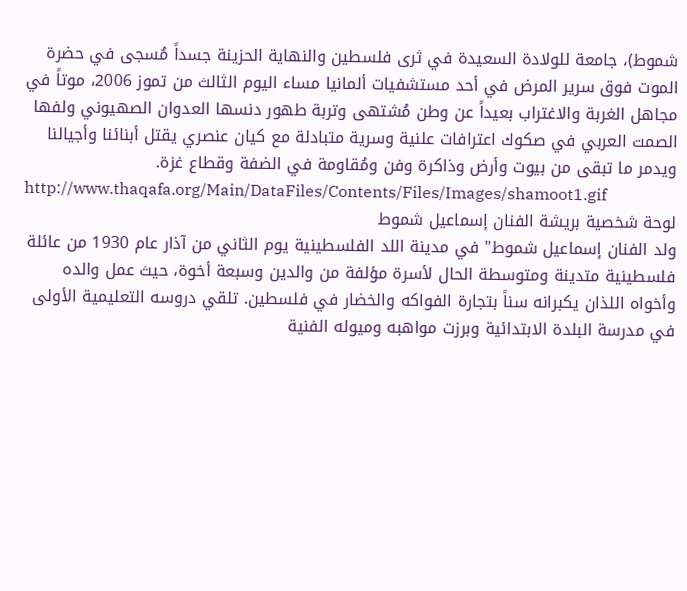شموط)، جامعة للولادة السعيدة في ثرى فلسطين والنهاية الحزينة جسداً مُسجى في حضرة الموت فوق سرير المرض في أحد مستشفيات ألمانيا مساء اليوم الثالث من تموز 2006، موتاً في مجاهل الغربة والاغتراب بعيداً عن وطن مُشتهى وتربة طهور دنسها العدوان الصهيوني ولفها الصمت العربي في صكوك اعترافات علنية وسرية متبادلة مع كيان عنصري يقتل أبنائنا وأجيالنا ويدمر ما تبقى من بيوت وأرض وذاكرة وفن ومُقاومة في الضفة وقطاع غزة.
http://www.thaqafa.org/Main/DataFiles/Contents/Files/Images/shamoot1.gif
لوحة شخصية بريشة الفنان إسماعيل شموط
ولد الفنان إسماعيل شموط" في مدينة اللد الفلسطينية يوم الثاني من آذار عام 1930 من عائلة فلسطينية متدينة ومتوسطة الحال لأسرة مؤلفة من والدين وسبعة أخوة، حيث عمل والده وأخواه اللذان يكبرانه سناً بتجارة الفواكه والخضار في فلسطين. تلقي دروسه التعليمية الأولى في مدرسة البلدة الابتدائية وبرزت مواهبه وميوله الفنية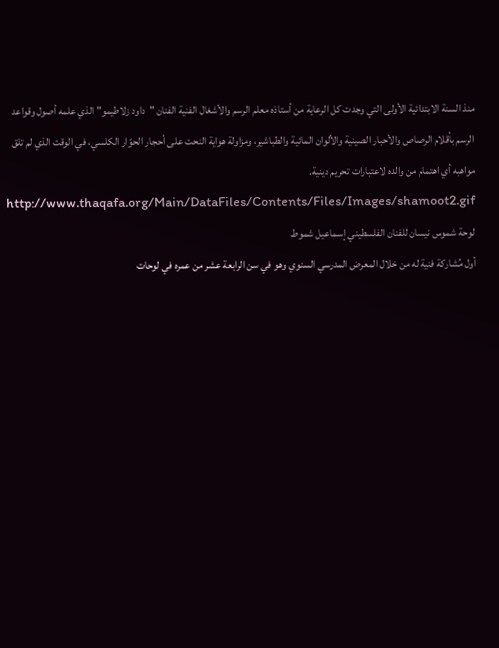منذ السنة الابتدائية الأولى التي وجدت كل الرعاية من أستاذه معلم الرسم والأشغال الفنية الفنان "داود زلاطيمو" الذي علمه أصول وقواعد الرسم بأقلام الرصاص والأحبار الصينية والألوان المائية والطباشير، ومزاولة هواية النحت على أحجار الحوّار الكلسي، في الوقت الذي لم تلق مواهبه أي اهتمام من والده لاعتبارات تحريم دينية.
http://www.thaqafa.org/Main/DataFiles/Contents/Files/Images/shamoot2.gif
لوحة شموس نيسان للفنان الفلسطيني إسماعيل شموط
أول مُشاركة فنية له من خلال المعرض المدرسي السنوي وهو في سن الرابعة عشر من عمره في لوحات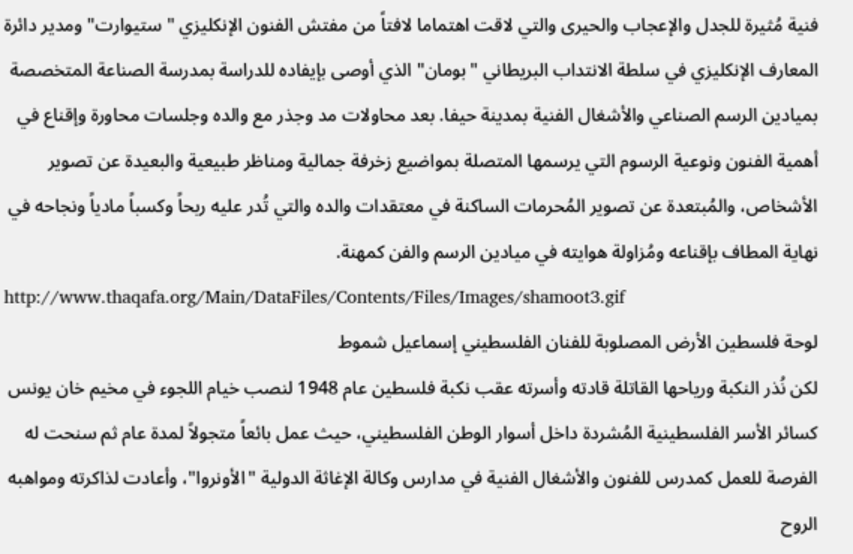فنية مُثيرة للجدل والإعجاب والحيرى والتي لاقت اهتماما لافتاً من مفتش الفنون الإنكليزي " ستيوارت" ومدير دائرة المعارف الإنكليزي في سلطة الانتداب البريطاني "بومان" الذي أوصى بإيفاده للدراسة بمدرسة الصناعة المتخصصة بميادين الرسم الصناعي والأشغال الفنية بمدينة حيفا. بعد محاولات مد وجذر مع والده وجلسات محاورة وإقناع في أهمية الفنون ونوعية الرسوم التي يرسمها المتصلة بمواضيع زخرفة جمالية ومناظر طبيعية والبعيدة عن تصوير الأشخاص، والمُبتعدة عن تصوير المُحرمات الساكنة في معتقدات والده والتي تُدر عليه ربحاً وكسباً مادياً ونجاحه في نهاية المطاف بإقناعه ومُزاولة هوايته في ميادين الرسم والفن كمهنة.
http://www.thaqafa.org/Main/DataFiles/Contents/Files/Images/shamoot3.gif
لوحة فلسطين الأرض المصلوبة للفنان الفلسطيني إسماعيل شموط
لكن نُذر النكبة ورياحها القاتلة قادته وأسرته عقب نكبة فلسطين عام 1948 لنصب خيام اللجوء في مخيم خان يونس كسائر الأسر الفلسطينية المُشردة داخل أسوار الوطن الفلسطيني، حيث عمل بائعاً متجولاً لمدة عام ثم سنحت له الفرصة للعمل كمدرس للفنون والأشغال الفنية في مدارس وكالة الإغاثة الدولية "الأونروا"، وأعادت لذاكرته ومواهبه الروح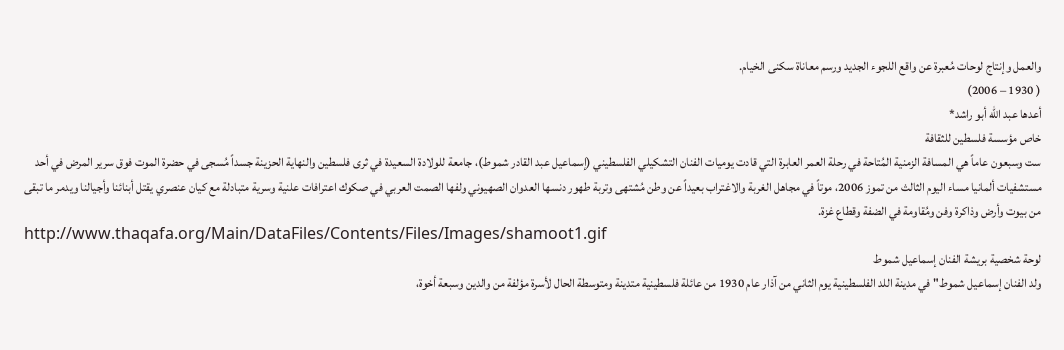والعمل وإنتاج لوحات مُعبرة عن واقع اللجوء الجديد ورسم معاناة سكنى الخيام.
( 1930 – 2006)
أعدها عبد الله أبو راشد*
خاص مؤسسة فلسطين للثقافة
ست وسبعون عاماً هي المسافة الزمنية المُتاحة في رحلة العمر العابرة التي قادت يوميات الفنان التشكيلي الفلسطيني (إسماعيل عبد القادر شموط)، جامعة للولادة السعيدة في ثرى فلسطين والنهاية الحزينة جسداً مُسجى في حضرة الموت فوق سرير المرض في أحد مستشفيات ألمانيا مساء اليوم الثالث من تموز 2006، موتاً في مجاهل الغربة والاغتراب بعيداً عن وطن مُشتهى وتربة طهور دنسها العدوان الصهيوني ولفها الصمت العربي في صكوك اعترافات علنية وسرية متبادلة مع كيان عنصري يقتل أبنائنا وأجيالنا ويدمر ما تبقى من بيوت وأرض وذاكرة وفن ومُقاومة في الضفة وقطاع غزة.
http://www.thaqafa.org/Main/DataFiles/Contents/Files/Images/shamoot1.gif
لوحة شخصية بريشة الفنان إسماعيل شموط
ولد الفنان إسماعيل شموط" في مدينة اللد الفلسطينية يوم الثاني من آذار عام 1930 من عائلة فلسطينية متدينة ومتوسطة الحال لأسرة مؤلفة من والدين وسبعة أخوة،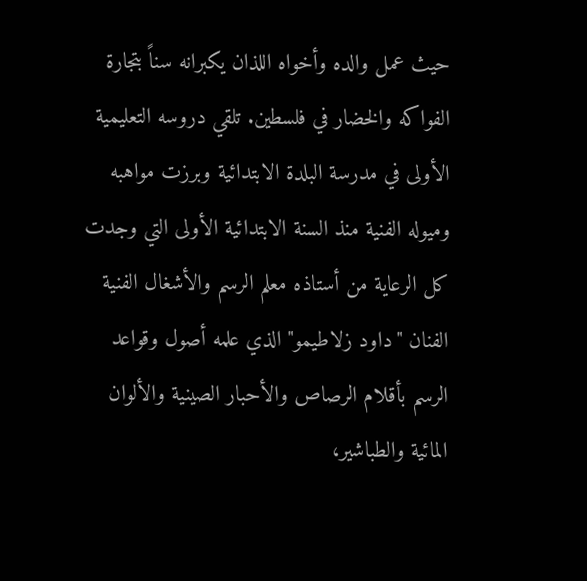حيث عمل والده وأخواه اللذان يكبرانه سناً بتجارة الفواكه والخضار في فلسطين. تلقي دروسه التعليمية الأولى في مدرسة البلدة الابتدائية وبرزت مواهبه وميوله الفنية منذ السنة الابتدائية الأولى التي وجدت كل الرعاية من أستاذه معلم الرسم والأشغال الفنية الفنان "داود زلاطيمو" الذي علمه أصول وقواعد الرسم بأقلام الرصاص والأحبار الصينية والألوان المائية والطباشير،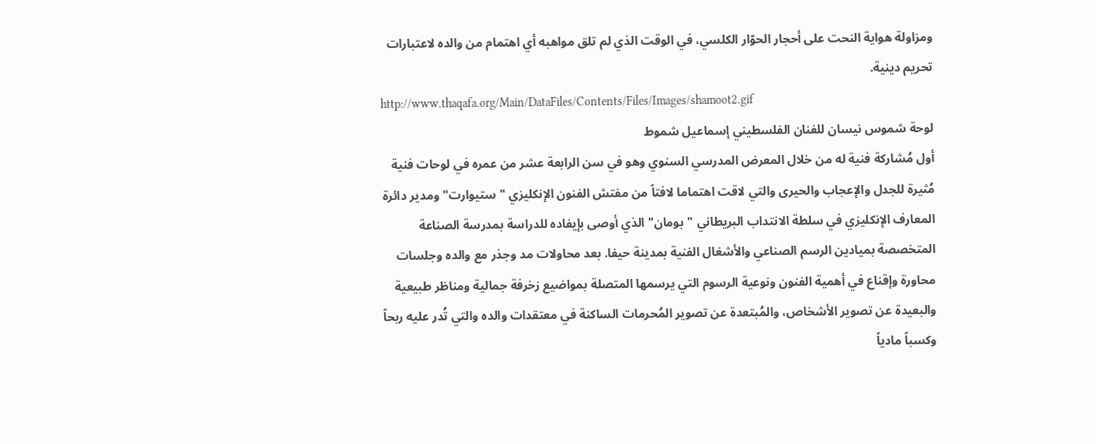ومزاولة هواية النحت على أحجار الحوّار الكلسي، في الوقت الذي لم تلق مواهبه أي اهتمام من والده لاعتبارات تحريم دينية.
http://www.thaqafa.org/Main/DataFiles/Contents/Files/Images/shamoot2.gif
لوحة شموس نيسان للفنان الفلسطيني إسماعيل شموط
أول مُشاركة فنية له من خلال المعرض المدرسي السنوي وهو في سن الرابعة عشر من عمره في لوحات فنية مُثيرة للجدل والإعجاب والحيرى والتي لاقت اهتماما لافتاً من مفتش الفنون الإنكليزي " ستيوارت" ومدير دائرة المعارف الإنكليزي في سلطة الانتداب البريطاني "بومان" الذي أوصى بإيفاده للدراسة بمدرسة الصناعة المتخصصة بميادين الرسم الصناعي والأشغال الفنية بمدينة حيفا. بعد محاولات مد وجذر مع والده وجلسات محاورة وإقناع في أهمية الفنون ونوعية الرسوم التي يرسمها المتصلة بمواضيع زخرفة جمالية ومناظر طبيعية والبعيدة عن تصوير الأشخاص، والمُبتعدة عن تصوير المُحرمات الساكنة في معتقدات والده والتي تُدر عليه ربحاً وكسباً مادياً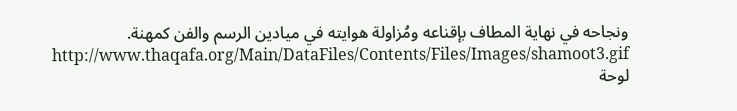ونجاحه في نهاية المطاف بإقناعه ومُزاولة هوايته في ميادين الرسم والفن كمهنة.
http://www.thaqafa.org/Main/DataFiles/Contents/Files/Images/shamoot3.gif
لوحة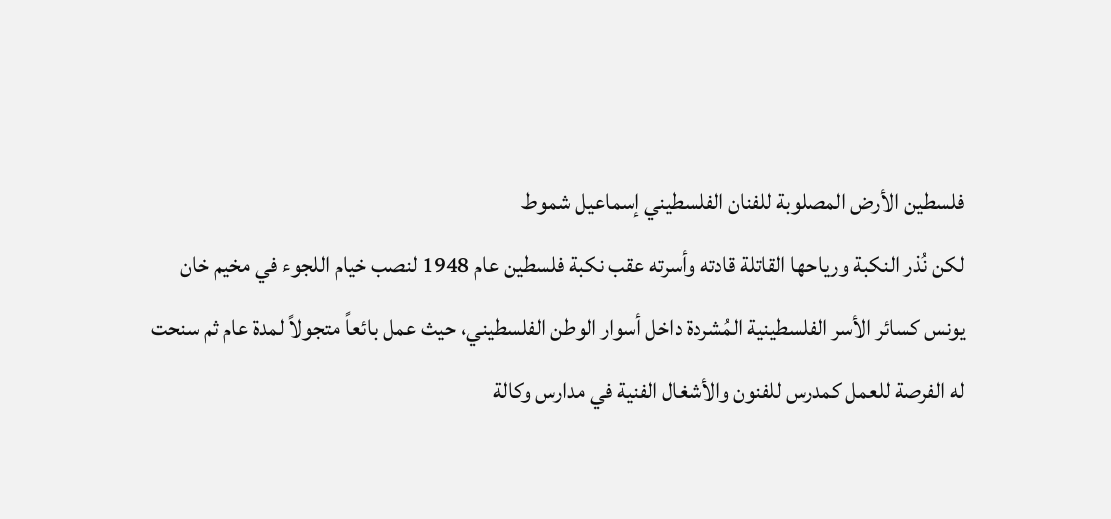فلسطين الأرض المصلوبة للفنان الفلسطيني إسماعيل شموط
لكن نُذر النكبة ورياحها القاتلة قادته وأسرته عقب نكبة فلسطين عام 1948 لنصب خيام اللجوء في مخيم خان يونس كسائر الأسر الفلسطينية المُشردة داخل أسوار الوطن الفلسطيني، حيث عمل بائعاً متجولاً لمدة عام ثم سنحت له الفرصة للعمل كمدرس للفنون والأشغال الفنية في مدارس وكالة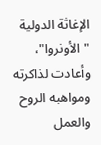الإغاثة الدولية "الأونروا"، وأعادت لذاكرته ومواهبه الروح والعمل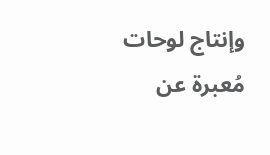وإنتاج لوحات مُعبرة عن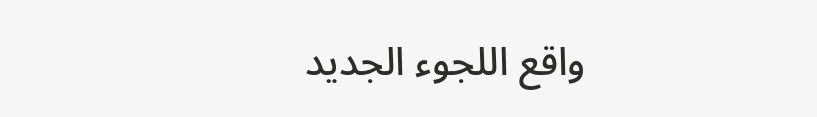واقع اللجوء الجديد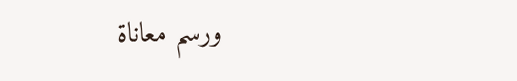ورسم معاناة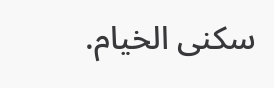سكنى الخيام.